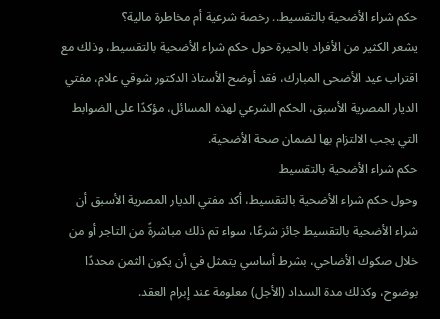حكم شراء الأضحية بالتقسيط.. رخصة شرعية أم مخاطرة مالية؟
يشعر الكثير من الأفراد بالحيرة حول حكم شراء الأضحية بالتقسيط، وذلك مع اقتراب عيد الأضحى المبارك، فقد أوضح الأستاذ الدكتور شوقي علام، مفتي الديار المصرية الأسبق، الحكم الشرعي لهذه المسائل، مؤكدًا على الضوابط التي يجب الالتزام بها لضمان صحة الأضحية.
حكم شراء الأضحية بالتقسيط
وحول حكم شراء الأضحية بالتقسيط، أكد مفتي الديار المصرية الأسبق أن شراء الأضحية بالتقسيط جائز شرعًا، سواء تم ذلك مباشرةً من التاجر أو من خلال صكوك الأضاحي، بشرط أساسي يتمثل في أن يكون الثمن محددًا بوضوح، وكذلك مدة السداد (الأجل) معلومة عند إبرام العقد.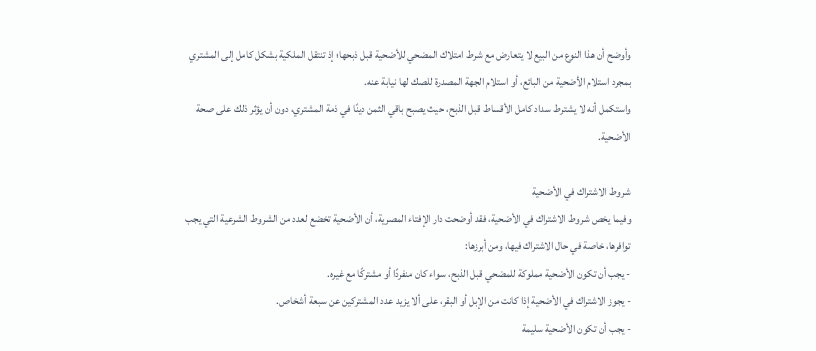وأوضح أن هذا النوع من البيع لا يتعارض مع شرط امتلاك المضحي للأضحية قبل ذبحها؛ إذ تنتقل الملكية بشكل كامل إلى المشتري بمجرد استلام الأضحية من البائع، أو استلام الجهة المصدرة للصك لها نيابة عنه.
واستكمل أنه لا يشترط سداد كامل الأقساط قبل الذبح، حيث يصبح باقي الثمن دينًا في ذمة المشتري، دون أن يؤثر ذلك على صحة الأضحية.

شروط الاشتراك في الأضحية
وفيما يخص شروط الاشتراك في الأضحية، فقد أوضحت دار الإفتاء المصرية، أن الأضحية تخضع لعدد من الشروط الشرعية التي يجب توافرها، خاصة في حال الاشتراك فيها، ومن أبرزها:
- يجب أن تكون الأضحية مملوكة للمضحي قبل الذبح، سواء كان منفردًا أو مشتركًا مع غيره.
- يجوز الاشتراك في الأضحية إذا كانت من الإبل أو البقر، على ألا يزيد عدد المشتركين عن سبعة أشخاص.
- يجب أن تكون الأضحية سليمة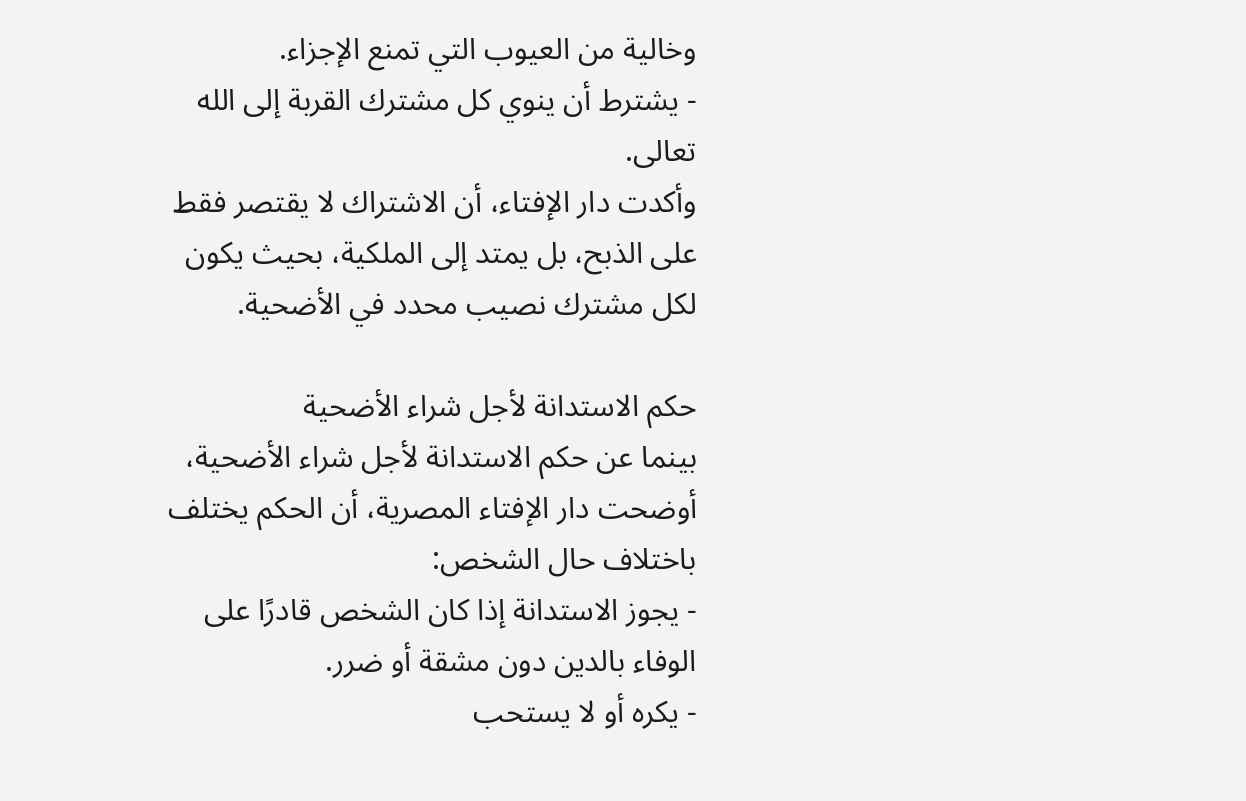وخالية من العيوب التي تمنع الإجزاء.
- يشترط أن ينوي كل مشترك القربة إلى الله تعالى.
وأكدت دار الإفتاء، أن الاشتراك لا يقتصر فقط على الذبح، بل يمتد إلى الملكية، بحيث يكون لكل مشترك نصيب محدد في الأضحية.

حكم الاستدانة لأجل شراء الأضحية
بينما عن حكم الاستدانة لأجل شراء الأضحية، أوضحت دار الإفتاء المصرية، أن الحكم يختلف باختلاف حال الشخص:
- يجوز الاستدانة إذا كان الشخص قادرًا على الوفاء بالدين دون مشقة أو ضرر.
- يكره أو لا يستحب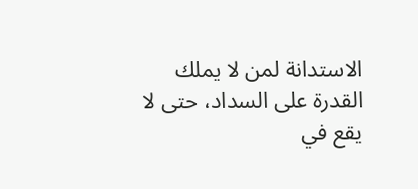الاستدانة لمن لا يملك القدرة على السداد، حتى لا يقع في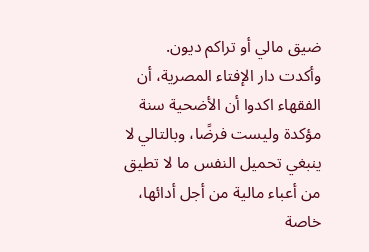ضيق مالي أو تراكم ديون.
وأكدت دار الإفتاء المصرية، أن الفقهاء اكدوا أن الأضحية سنة مؤكدة وليست فرضًا، وبالتالي لا ينبغي تحميل النفس ما لا تطيق من أعباء مالية من أجل أدائها، خاصة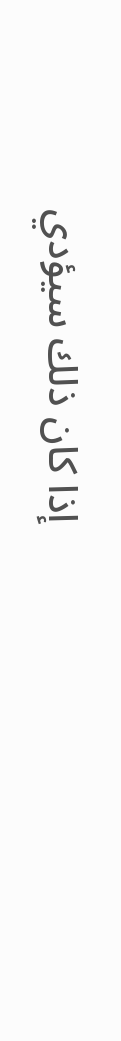إذا كان ذلك سيؤدي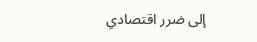إلى ضرر اقتصادي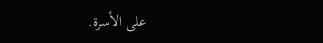على الأسرة.